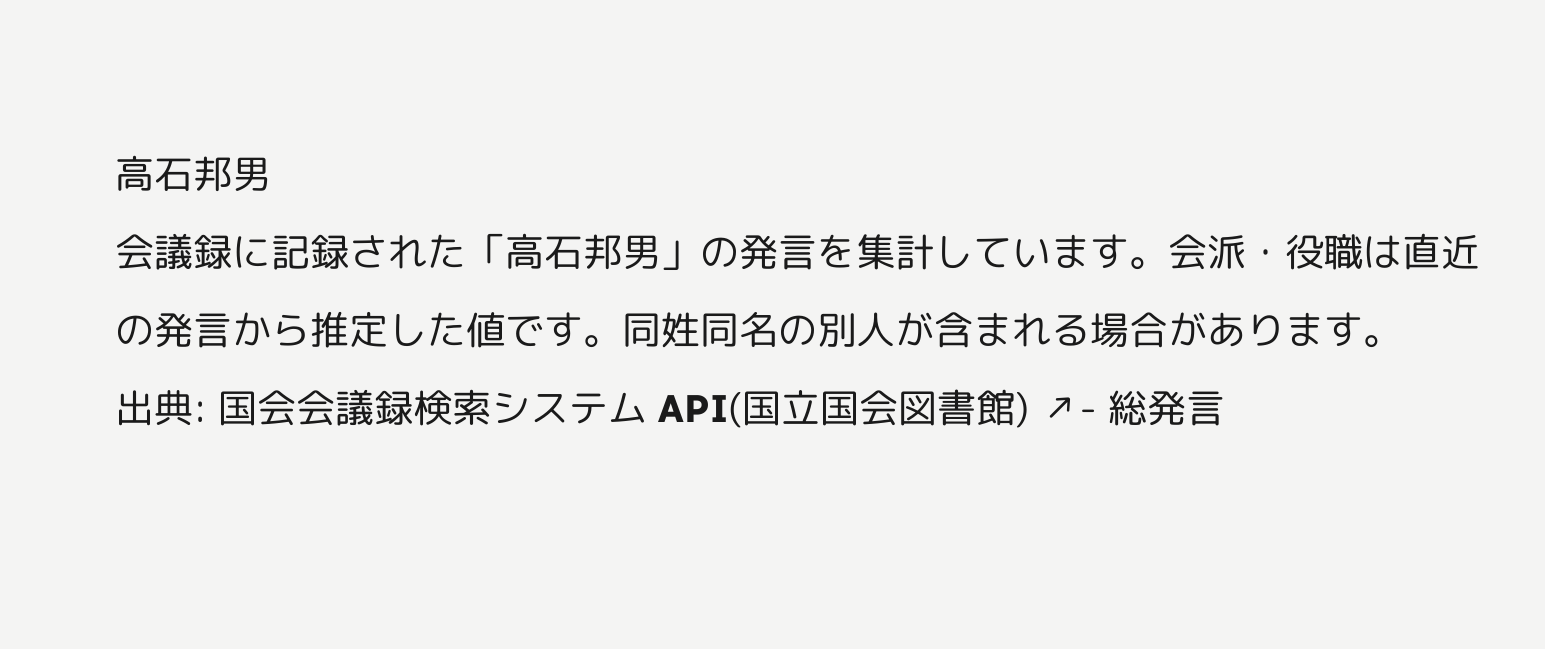高石邦男
会議録に記録された「高石邦男」の発言を集計しています。会派・役職は直近の発言から推定した値です。同姓同名の別人が含まれる場合があります。
出典: 国会会議録検索システム API(国立国会図書館) ↗- 総発言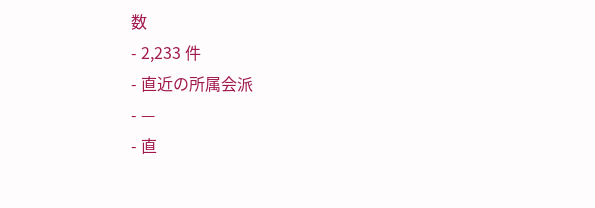数
- 2,233 件
- 直近の所属会派
- —
- 直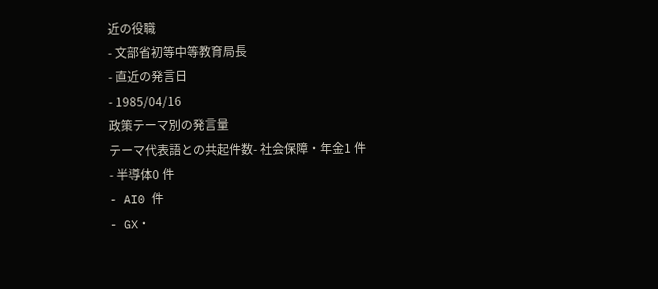近の役職
- 文部省初等中等教育局長
- 直近の発言日
- 1985/04/16
政策テーマ別の発言量
テーマ代表語との共起件数- 社会保障・年金1 件
- 半導体0 件
- AI0 件
- GX・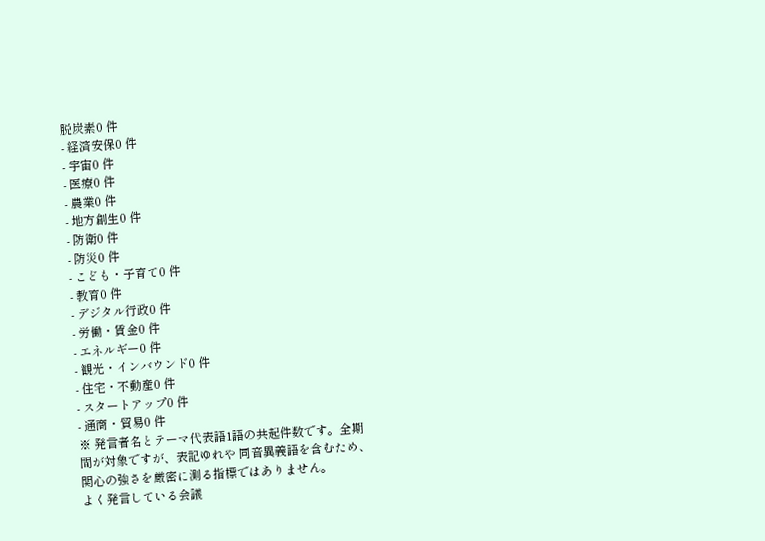脱炭素0 件
- 経済安保0 件
- 宇宙0 件
- 医療0 件
- 農業0 件
- 地方創生0 件
- 防衛0 件
- 防災0 件
- こども・子育て0 件
- 教育0 件
- デジタル行政0 件
- 労働・賃金0 件
- エネルギー0 件
- 観光・インバウンド0 件
- 住宅・不動産0 件
- スタートアップ0 件
- 通商・貿易0 件
※ 発言者名とテーマ代表語1語の共起件数です。全期間が対象ですが、表記ゆれや 同音異義語を含むため、関心の強さを厳密に測る指標ではありません。
よく発言している会議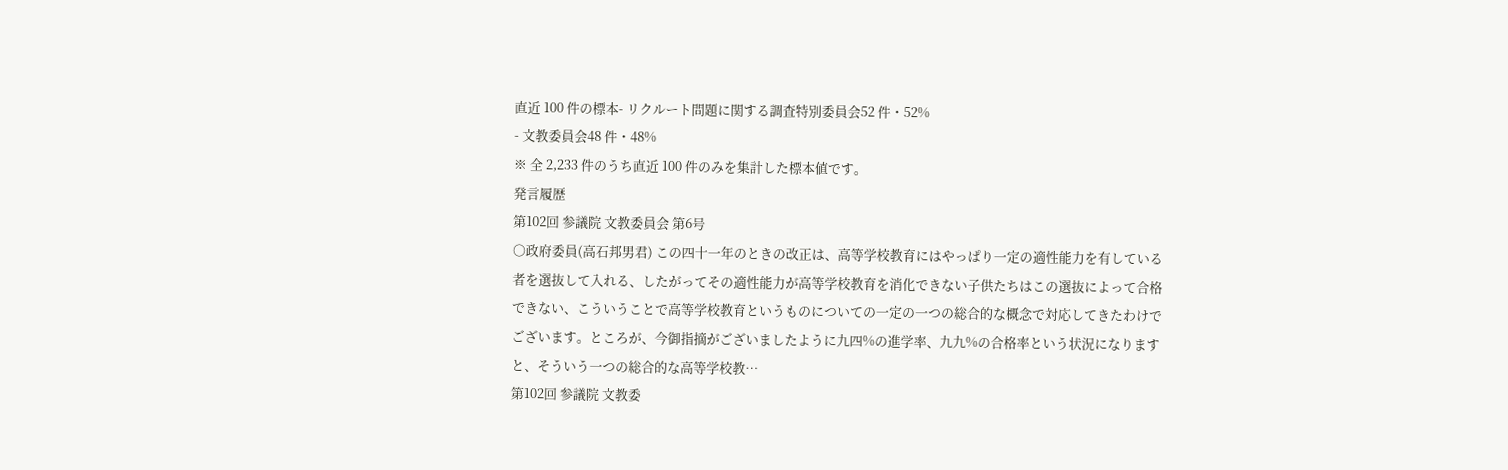直近 100 件の標本- リクルート問題に関する調査特別委員会52 件・52%
- 文教委員会48 件・48%
※ 全 2,233 件のうち直近 100 件のみを集計した標本値です。
発言履歴
第102回 参議院 文教委員会 第6号
○政府委員(高石邦男君) この四十一年のときの改正は、高等学校教育にはやっぱり一定の適性能力を有している者を選抜して入れる、したがってその適性能力が高等学校教育を消化できない子供たちはこの選抜によって合格できない、こういうことで高等学校教育というものについての一定の一つの総合的な概念で対応してきたわけでございます。ところが、今御指摘がございましたように九四%の進学率、九九%の合格率という状況になりますと、そういう一つの総合的な高等学校教…
第102回 参議院 文教委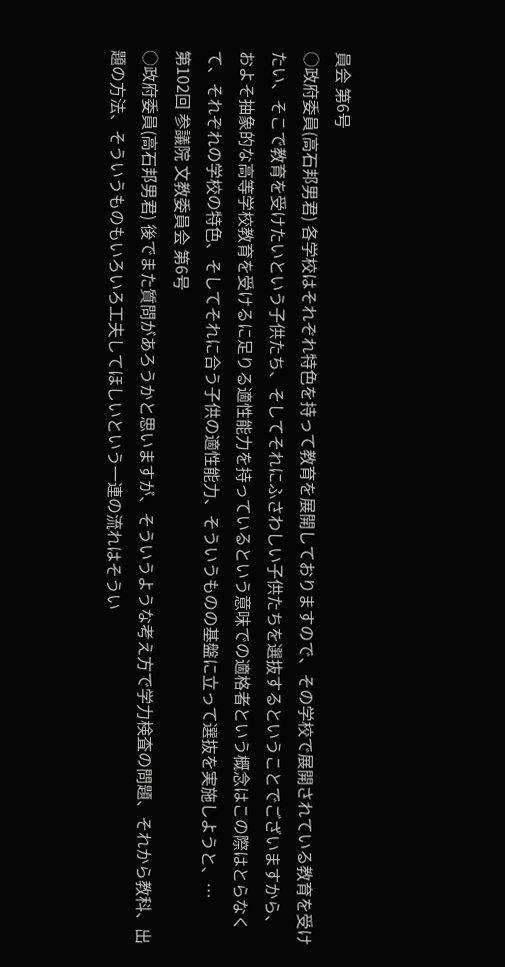員会 第6号
○政府委員(高石邦男君) 各学校はそれぞれ特色を持って教育を展開しておりますので、その学校で展開されている教育を受けたい、そこで教育を受けたいという子供たち、そしてそれにふさわしい子供たちを選抜するということでございますから、およそ抽象的な高等学校教育を受けるに足りる適性能力を持っているという意味での適格者という概念はこの際はとらなくて、それぞれの学校の特色、そしてそれに合う子供の適性能力、そういうものの基盤に立って選抜を実施しようと、…
第102回 参議院 文教委員会 第6号
○政府委員(高石邦男君) 後でまた質問があろうかと思いますが、そういうような考え方で学力検査の問題、それから教科、出題の方法、そういうものもいろいろ工夫してほしいという一連の流れはそうい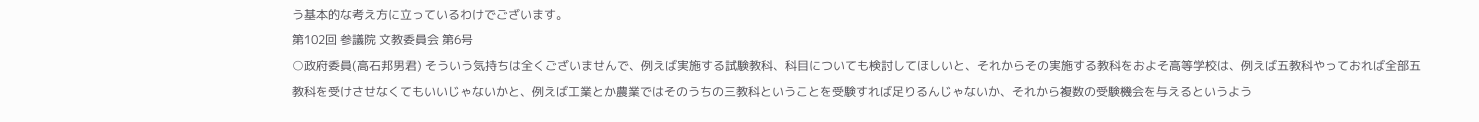う基本的な考え方に立っているわけでございます。
第102回 参議院 文教委員会 第6号
○政府委員(高石邦男君) そういう気持ちは全くございませんで、例えば実施する試験教科、科目についても検討してほしいと、それからその実施する教科をおよそ高等学校は、例えば五教科やっておれば全部五教科を受けさせなくてもいいじゃないかと、例えば工業とか農業ではそのうちの三教科ということを受験すれば足りるんじゃないか、それから複数の受験機会を与えるというよう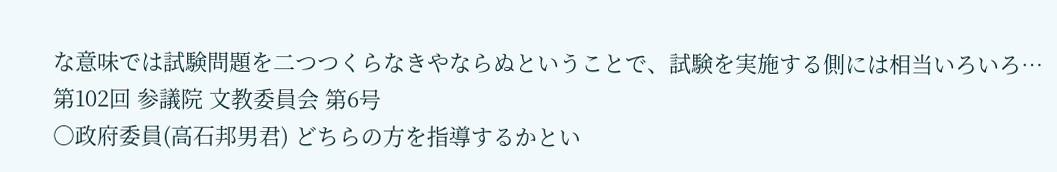な意味では試験問題を二つつくらなきやならぬということで、試験を実施する側には相当いろいろ…
第102回 参議院 文教委員会 第6号
○政府委員(高石邦男君) どちらの方を指導するかとい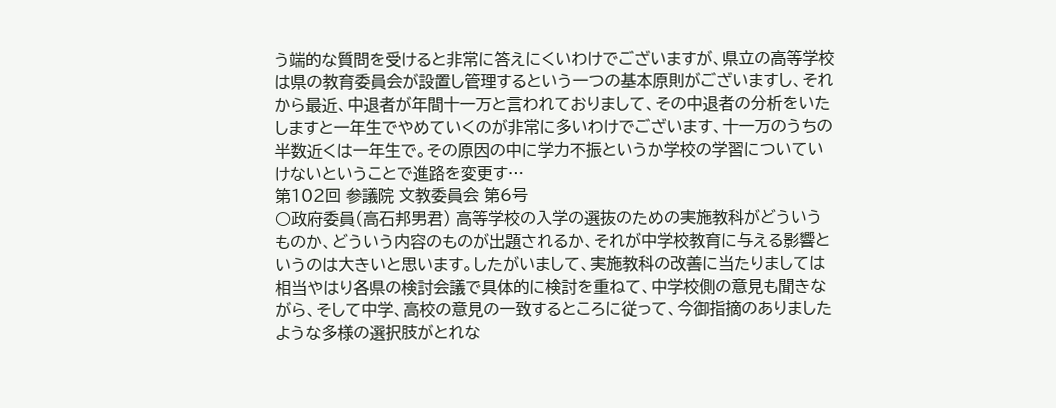う端的な質問を受けると非常に答えにくいわけでございますが、県立の高等学校は県の教育委員会が設置し管理するという一つの基本原則がございますし、それから最近、中退者が年間十一万と言われておりまして、その中退者の分析をいたしますと一年生でやめていくのが非常に多いわけでございます、十一万のうちの半数近くは一年生で。その原因の中に学力不振というか学校の学習についていけないということで進路を変更す…
第102回 参議院 文教委員会 第6号
○政府委員(高石邦男君) 高等学校の入学の選抜のための実施教科がどういうものか、どういう内容のものが出題されるか、それが中学校教育に与える影響というのは大きいと思います。したがいまして、実施教科の改善に当たりましては相当やはり各県の検討会議で具体的に検討を重ねて、中学校側の意見も聞きながら、そして中学、高校の意見の一致するところに従って、今御指摘のありましたような多様の選択肢がとれな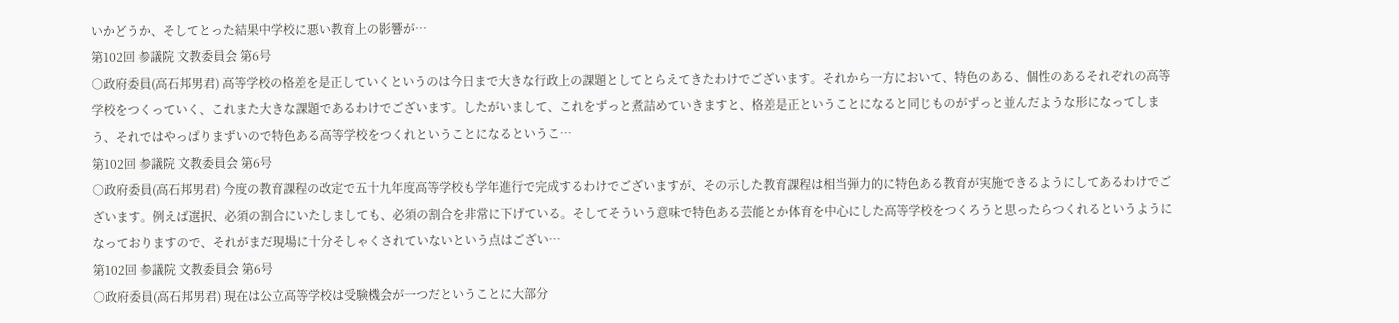いかどうか、そしてとった結果中学校に悪い教育上の影響が…
第102回 参議院 文教委員会 第6号
○政府委員(高石邦男君) 高等学校の格差を是正していくというのは今日まで大きな行政上の課題としてとらえてきたわけでございます。それから一方において、特色のある、個性のあるそれぞれの高等学校をつくっていく、これまた大きな課題であるわけでございます。したがいまして、これをずっと煮詰めていきますと、格差是正ということになると同じものがずっと並んだような形になってしまう、それではやっぱりまずいので特色ある高等学校をつくれということになるというこ…
第102回 参議院 文教委員会 第6号
○政府委員(高石邦男君) 今度の教育課程の改定で五十九年度高等学校も学年進行で完成するわけでございますが、その示した教育課程は相当弾力的に特色ある教育が実施できるようにしてあるわけでございます。例えば選択、必須の割合にいたしましても、必須の割合を非常に下げている。そしてそういう意味で特色ある芸能とか体育を中心にした高等学校をつくろうと思ったらつくれるというようになっておりますので、それがまだ現場に十分そしゃくされていないという点はござい…
第102回 参議院 文教委員会 第6号
○政府委員(高石邦男君) 現在は公立高等学校は受験機会が一つだということに大部分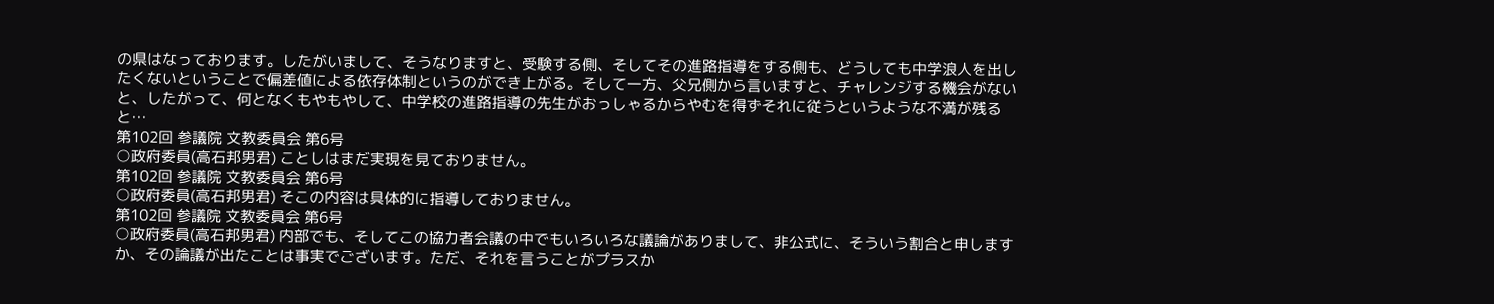の県はなっております。したがいまして、そうなりますと、受験する側、そしてその進路指導をする側も、どうしても中学浪人を出したくないということで偏差値による依存体制というのができ上がる。そして一方、父兄側から言いますと、チャレンジする機会がないと、したがって、何となくもやもやして、中学校の進路指導の先生がおっしゃるからやむを得ずそれに従うというような不満が残ると…
第102回 参議院 文教委員会 第6号
○政府委員(高石邦男君) ことしはまだ実現を見ておりません。
第102回 参議院 文教委員会 第6号
○政府委員(高石邦男君) そこの内容は具体的に指導しておりません。
第102回 参議院 文教委員会 第6号
○政府委員(高石邦男君) 内部でも、そしてこの協力者会議の中でもいろいろな議論がありまして、非公式に、そういう割合と申しますか、その論議が出たことは事実でございます。ただ、それを言うことがプラスか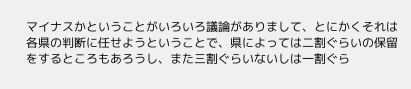マイナスかということがいろいろ議論がありまして、とにかくそれは各県の判断に任せようということで、県によっては二割ぐらいの保留をするところもあろうし、また三割ぐらいないしは一割ぐら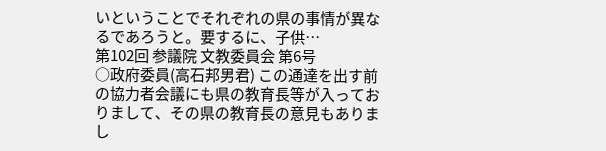いということでそれぞれの県の事情が異なるであろうと。要するに、子供…
第102回 参議院 文教委員会 第6号
○政府委員(高石邦男君) この通達を出す前の協力者会議にも県の教育長等が入っておりまして、その県の教育長の意見もありまし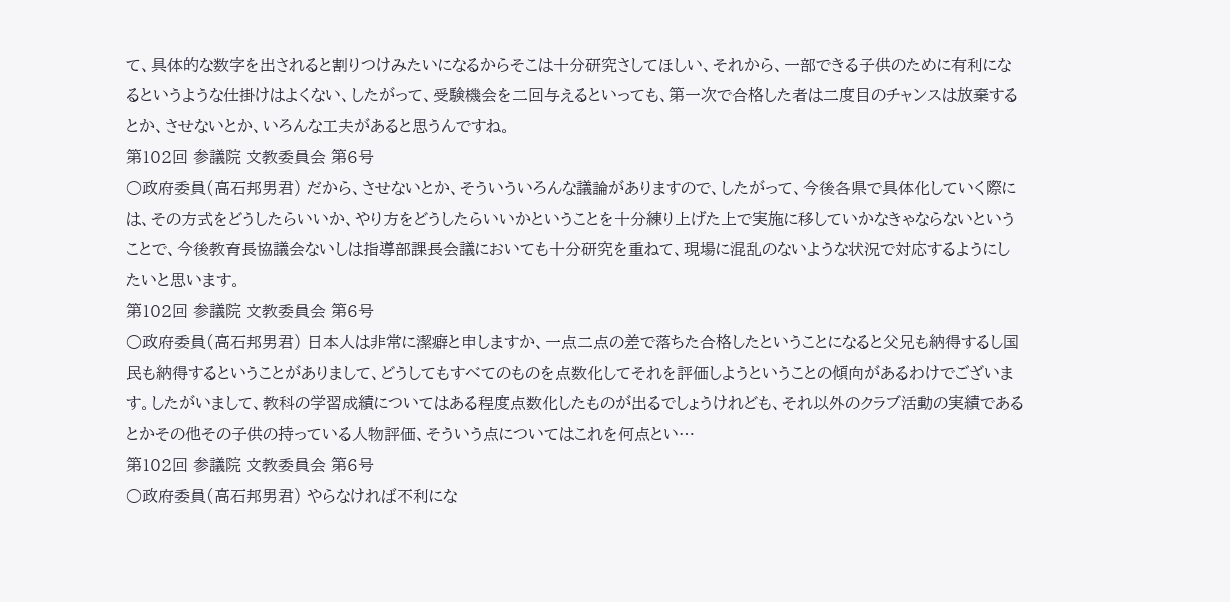て、具体的な数字を出されると割りつけみたいになるからそこは十分研究さしてほしい、それから、一部できる子供のために有利になるというような仕掛けはよくない、したがって、受験機会を二回与えるといっても、第一次で合格した者は二度目のチャンスは放棄するとか、させないとか、いろんな工夫があると思うんですね。
第102回 参議院 文教委員会 第6号
○政府委員(高石邦男君) だから、させないとか、そういういろんな議論がありますので、したがって、今後各県で具体化していく際には、その方式をどうしたらいいか、やり方をどうしたらいいかということを十分練り上げた上で実施に移していかなきゃならないということで、今後教育長協議会ないしは指導部課長会議においても十分研究を重ねて、現場に混乱のないような状況で対応するようにしたいと思います。
第102回 参議院 文教委員会 第6号
○政府委員(高石邦男君) 日本人は非常に潔癖と申しますか、一点二点の差で落ちた合格したということになると父兄も納得するし国民も納得するということがありまして、どうしてもすべてのものを点数化してそれを評価しようということの傾向があるわけでございます。したがいまして、教科の学習成績についてはある程度点数化したものが出るでしょうけれども、それ以外のクラブ活動の実績であるとかその他その子供の持っている人物評価、そういう点についてはこれを何点とい…
第102回 参議院 文教委員会 第6号
○政府委員(高石邦男君) やらなければ不利にな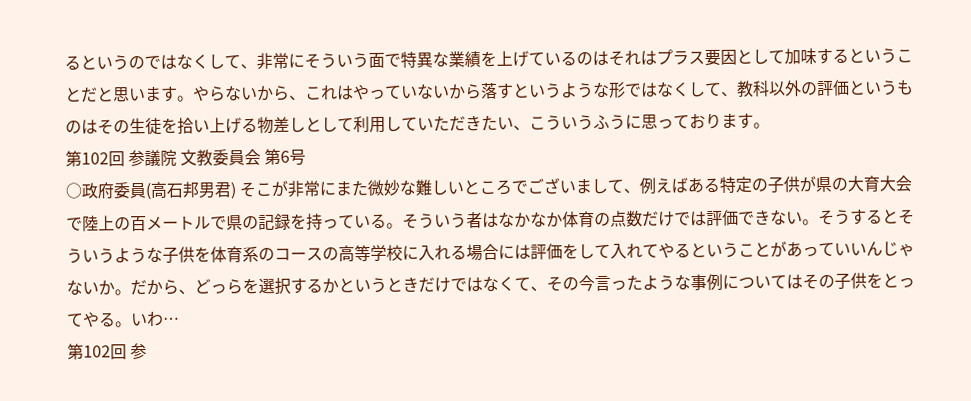るというのではなくして、非常にそういう面で特異な業績を上げているのはそれはプラス要因として加味するということだと思います。やらないから、これはやっていないから落すというような形ではなくして、教科以外の評価というものはその生徒を拾い上げる物差しとして利用していただきたい、こういうふうに思っております。
第102回 参議院 文教委員会 第6号
○政府委員(高石邦男君) そこが非常にまた微妙な難しいところでございまして、例えばある特定の子供が県の大育大会で陸上の百メートルで県の記録を持っている。そういう者はなかなか体育の点数だけでは評価できない。そうするとそういうような子供を体育系のコースの高等学校に入れる場合には評価をして入れてやるということがあっていいんじゃないか。だから、どっらを選択するかというときだけではなくて、その今言ったような事例についてはその子供をとってやる。いわ…
第102回 参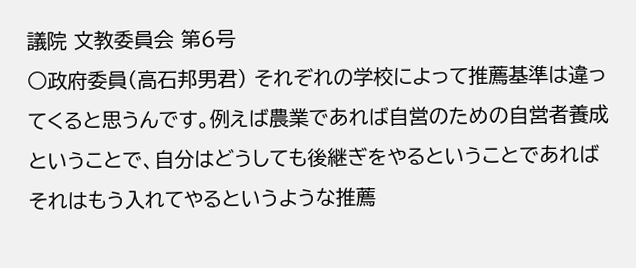議院 文教委員会 第6号
○政府委員(高石邦男君) それぞれの学校によって推薦基準は違ってくると思うんです。例えば農業であれば自営のための自営者養成ということで、自分はどうしても後継ぎをやるということであればそれはもう入れてやるというような推薦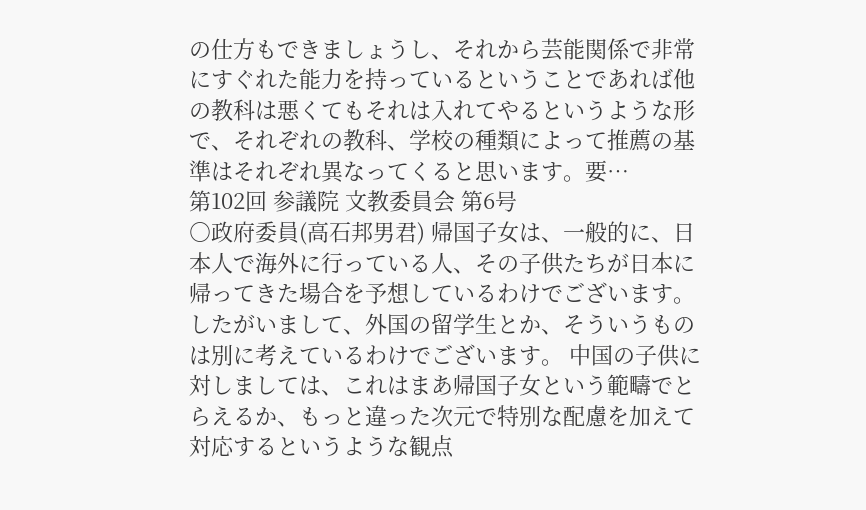の仕方もできましょうし、それから芸能関係で非常にすぐれた能力を持っているということであれば他の教科は悪くてもそれは入れてやるというような形で、それぞれの教科、学校の種類によって推薦の基準はそれぞれ異なってくると思います。要…
第102回 参議院 文教委員会 第6号
○政府委員(高石邦男君) 帰国子女は、一般的に、日本人で海外に行っている人、その子供たちが日本に帰ってきた場合を予想しているわけでございます。したがいまして、外国の留学生とか、そういうものは別に考えているわけでございます。 中国の子供に対しましては、これはまあ帰国子女という範疇でとらえるか、もっと違った次元で特別な配慮を加えて対応するというような観点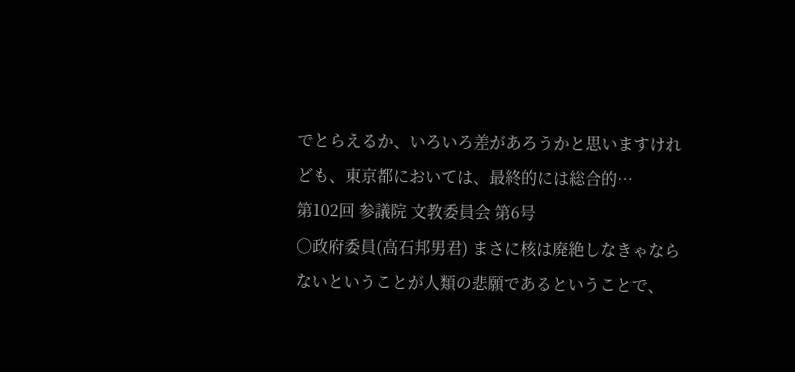でとらえるか、いろいろ差があろうかと思いますけれども、東京都においては、最終的には総合的…
第102回 参議院 文教委員会 第6号
○政府委員(高石邦男君) まさに核は廃絶しなきゃならないということが人類の悲願であるということで、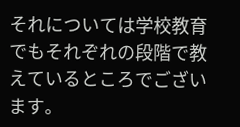それについては学校教育でもそれぞれの段階で教えているところでございます。